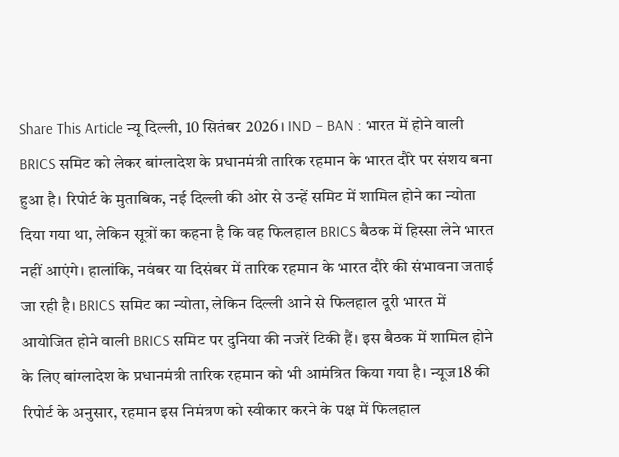Share This Article न्यू दिल्ली, 10 सितंबर 2026। IND – BAN : भारत में होने वाली BRICS समिट को लेकर बांग्लादेश के प्रधानमंत्री तारिक रहमान के भारत दौरे पर संशय बना हुआ है। रिपोर्ट के मुताबिक, नई दिल्ली की ओर से उन्हें समिट में शामिल होने का न्योता दिया गया था, लेकिन सूत्रों का कहना है कि वह फिलहाल BRICS बैठक में हिस्सा लेने भारत नहीं आएंगे। हालांकि, नवंबर या दिसंबर में तारिक रहमान के भारत दौरे की संभावना जताई जा रही है। BRICS समिट का न्योता, लेकिन दिल्ली आने से फिलहाल दूरी भारत में आयोजित होने वाली BRICS समिट पर दुनिया की नजरें टिकी हैं। इस बैठक में शामिल होने के लिए बांग्लादेश के प्रधानमंत्री तारिक रहमान को भी आमंत्रित किया गया है। न्यूज18 की रिपोर्ट के अनुसार, रहमान इस निमंत्रण को स्वीकार करने के पक्ष में फिलहाल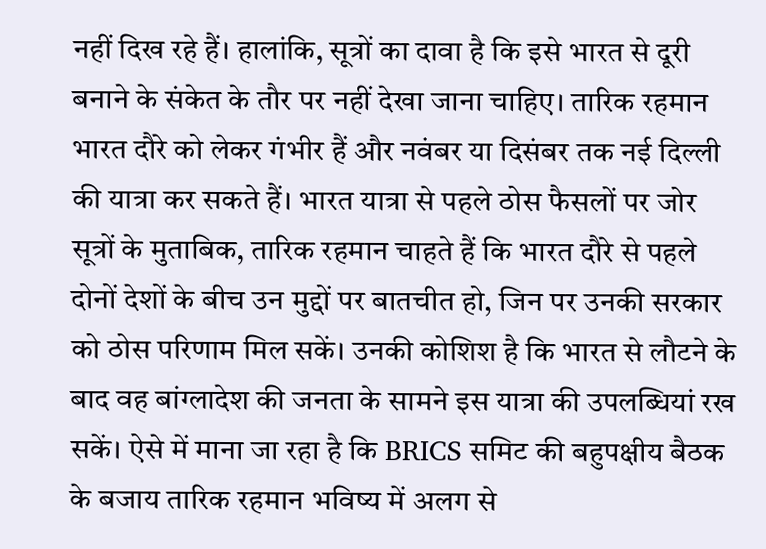नहीं दिख रहे हैं। हालांकि, सूत्रों का दावा है कि इसे भारत से दूरी बनाने के संकेत के तौर पर नहीं देखा जाना चाहिए। तारिक रहमान भारत दौरे को लेकर गंभीर हैं और नवंबर या दिसंबर तक नई दिल्ली की यात्रा कर सकते हैं। भारत यात्रा से पहले ठोस फैसलों पर जोर सूत्रों के मुताबिक, तारिक रहमान चाहते हैं कि भारत दौरे से पहले दोनों देशों के बीच उन मुद्दों पर बातचीत हो, जिन पर उनकी सरकार को ठोस परिणाम मिल सकें। उनकी कोशिश है कि भारत से लौटने के बाद वह बांग्लादेश की जनता के सामने इस यात्रा की उपलब्धियां रख सकें। ऐसे में माना जा रहा है कि BRICS समिट की बहुपक्षीय बैठक के बजाय तारिक रहमान भविष्य में अलग से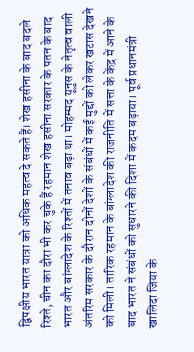द्विपक्षीय भारत यात्रा को अधिक महत्व दे सकते हैं। शेख हसीना के बाद बदले रिश्ते, चीन का दौरा भी कर चुके हैं रहमान शेख हसीना सरकार के पतन के बाद भारत और बांग्लादेश के रिश्तों में तनाव बढ़ा था। मोहम्मद यूनुस के नेतृत्व वाली अंतरिम सरकार के दौरान दोनों देशों के संबंधों में कई मुद्दों को लेकर खटास देखने को मिली। तारिक रहमान के बांग्लादेश की राजनीति में सत्ता के केंद्र में आने के बाद भारत ने संबंधों को सुधारने की दिशा में कदम बढ़ाया। पूर्व प्रधानमंत्री खालिदा जिया के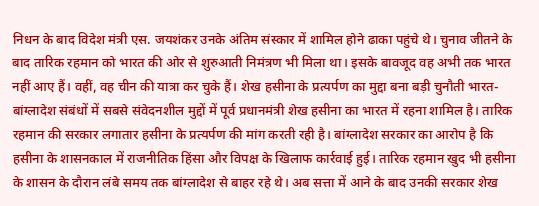निधन के बाद विदेश मंत्री एस. जयशंकर उनके अंतिम संस्कार में शामिल होने ढाका पहुंचे थे। चुनाव जीतने के बाद तारिक रहमान को भारत की ओर से शुरुआती निमंत्रण भी मिला था। इसके बावजूद वह अभी तक भारत नहीं आए हैं। वहीं, वह चीन की यात्रा कर चुके हैं। शेख हसीना के प्रत्यर्पण का मुद्दा बना बड़ी चुनौती भारत-बांग्लादेश संबंधों में सबसे संवेदनशील मुद्दों में पूर्व प्रधानमंत्री शेख हसीना का भारत में रहना शामिल है। तारिक रहमान की सरकार लगातार हसीना के प्रत्यर्पण की मांग करती रही है। बांग्लादेश सरकार का आरोप है कि हसीना के शासनकाल में राजनीतिक हिंसा और विपक्ष के खिलाफ कार्रवाई हुई। तारिक रहमान खुद भी हसीना के शासन के दौरान लंबे समय तक बांग्लादेश से बाहर रहे थे। अब सत्ता में आने के बाद उनकी सरकार शेख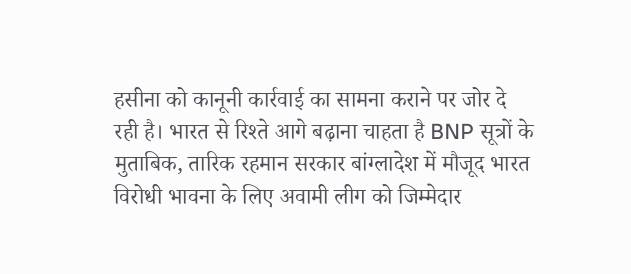हसीना को कानूनी कार्रवाई का सामना कराने पर जोर दे रही है। भारत से रिश्ते आगे बढ़ाना चाहता है BNP सूत्रों के मुताबिक, तारिक रहमान सरकार बांग्लादेश में मौजूद भारत विरोधी भावना के लिए अवामी लीग को जिम्मेदार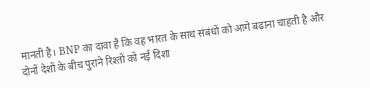मानती है। BNP का दावा है कि वह भारत के साथ संबंधों को आगे बढ़ाना चाहती है और दोनों देशों के बीच पुराने रिश्तों को नई दिशा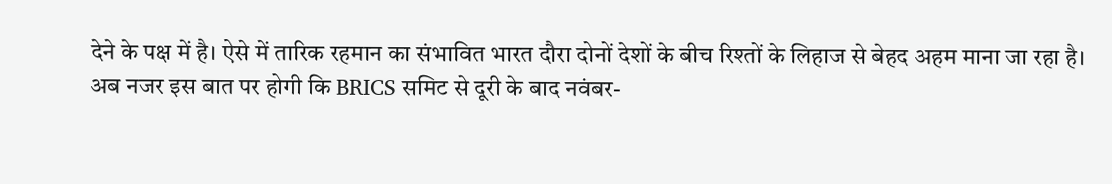देने के पक्ष में है। ऐसे में तारिक रहमान का संभावित भारत दौरा दोनों देशों के बीच रिश्तों के लिहाज से बेहद अहम माना जा रहा है। अब नजर इस बात पर होगी कि BRICS समिट से दूरी के बाद नवंबर-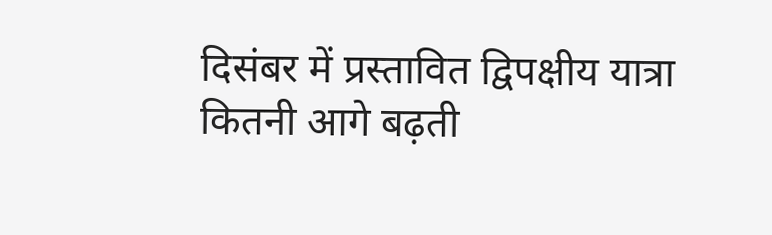दिसंबर में प्रस्तावित द्विपक्षीय यात्रा कितनी आगे बढ़ती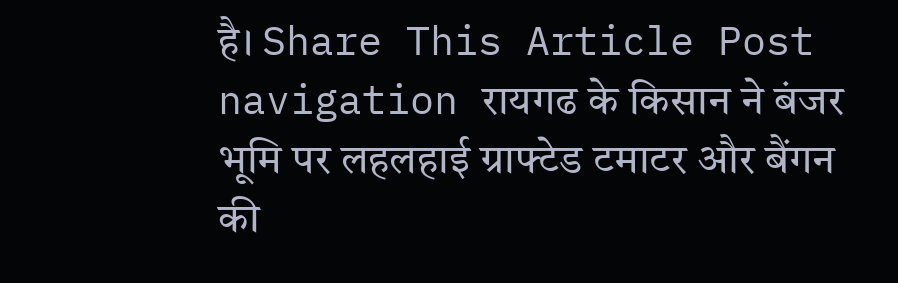है। Share This Article Post navigation रायगढ के किसान ने बंजर भूमि पर लहलहाई ग्राफ्टेड टमाटर और बैंगन की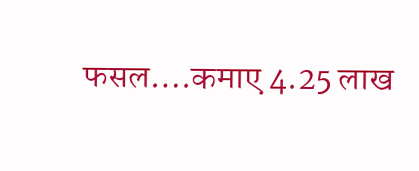फसल….कमाए 4.25 लाख